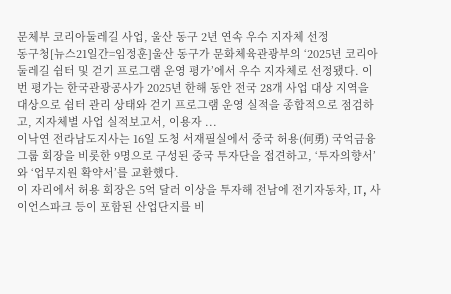문체부 코리아둘레길 사업, 울산 동구 2년 연속 우수 지자체 선정
동구청[뉴스21일간=임정훈]울산 동구가 문화체육관광부의 ‘2025년 코리아둘레길 쉼터 및 걷기 프로그램 운영 평가’에서 우수 지자체로 선정됐다. 이번 평가는 한국관광공사가 2025년 한해 동안 전국 28개 사업 대상 지역을 대상으로 쉼터 관리 상태와 걷기 프로그램 운영 실적을 종합적으로 점검하고, 지자체별 사업 실적보고서, 이용자 ...
이낙연 전라남도지사는 16일 도청 서재필실에서 중국 허용(何勇) 국억금융그룹 회장을 비롯한 9명으로 구성된 중국 투자단을 접견하고, ‘투자의향서’와 ‘업무지원 확약서’를 교환했다.
이 자리에서 허용 회장은 5억 달러 이상을 투자해 전남에 전기자동차, IT, 사이언스파크 등이 포함된 산업단지를 비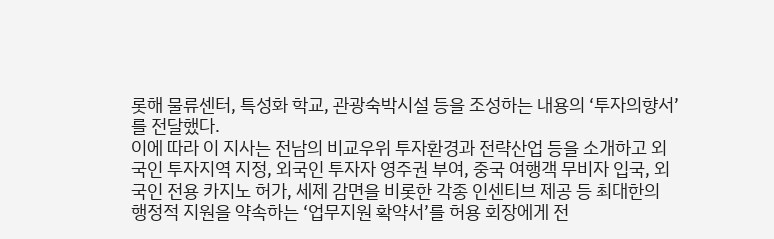롯해 물류센터, 특성화 학교, 관광숙박시설 등을 조성하는 내용의 ‘투자의향서’를 전달했다.
이에 따라 이 지사는 전남의 비교우위 투자환경과 전략산업 등을 소개하고 외국인 투자지역 지정, 외국인 투자자 영주권 부여, 중국 여행객 무비자 입국, 외국인 전용 카지노 허가, 세제 감면을 비롯한 각종 인센티브 제공 등 최대한의 행정적 지원을 약속하는 ‘업무지원 확약서’를 허용 회장에게 전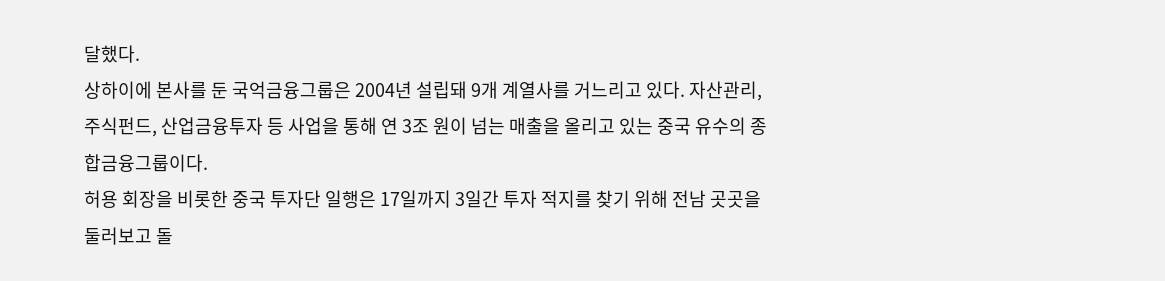달했다.
상하이에 본사를 둔 국억금융그룹은 2004년 설립돼 9개 계열사를 거느리고 있다. 자산관리, 주식펀드, 산업금융투자 등 사업을 통해 연 3조 원이 넘는 매출을 올리고 있는 중국 유수의 종합금융그룹이다.
허용 회장을 비롯한 중국 투자단 일행은 17일까지 3일간 투자 적지를 찾기 위해 전남 곳곳을 둘러보고 돌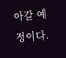아갈 예정이다.